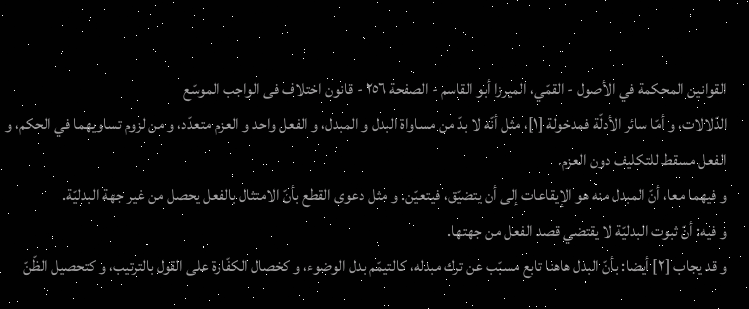القوانين المحكمة في الأصول - القمّي، الميرزا أبو القاسم - الصفحة ٢٥٦ - قانون اختلاف فى الواجب الموسّع
الدّلالات، و أمّا سائر الأدلّة فمدخولة [١]، مثل أنّه لا بدّ من مساواة البدل و المبدل، و الفعل واحد و العزم متعدّد، و من لزوم تساويهما في الحكم، و الفعل مسقط للتكليف دون العزم.
و فيهما معا، أنّ المبدل منه هو الإيقاعات إلى أن يتضيّق، فيتعيّن. و مثل دعوى القطع بأنّ الامتثال بالفعل يحصل من غير جهة البدليّة.
و فيه: أنّ ثبوت البدليّة لا يقتضي قصد الفعل من جهتها.
و قد يجاب [٢] أيضا: بأنّ البدل هاهنا تابع مسبّب عن ترك مبدله، كالتيمّم بدل الوضوء، و كخصال الكفّارة على القول بالترتيب، و كتحصيل الظّنّ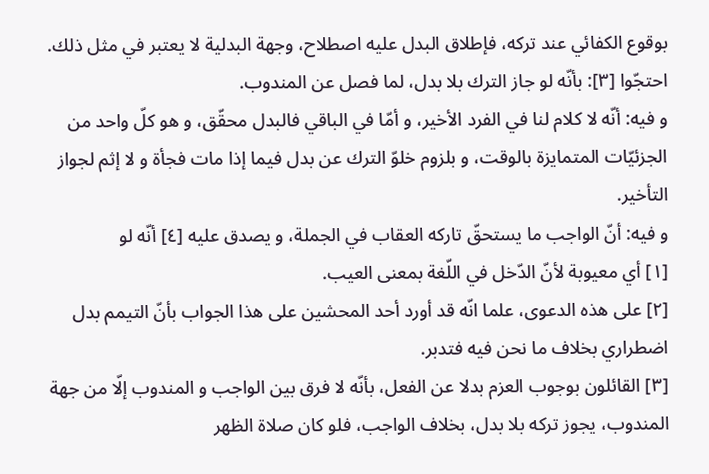بوقوع الكفائي عند تركه، فإطلاق البدل عليه اصطلاح، وجهة البدلية لا يعتبر في مثل ذلك.
احتجّوا [٣]: بأنّه لو جاز الترك بلا بدل، لما فصل عن المندوب.
و فيه: أنّه لا كلام لنا في الفرد الأخير، و أمّا في الباقي فالبدل محقّق، و هو كلّ واحد من الجزئيّات المتمايزة بالوقت، و بلزوم خلوّ الترك عن بدل فيما إذا مات فجأة و لا إثم لجواز التأخير.
و فيه: أنّ الواجب ما يستحقّ تاركه العقاب في الجملة، و يصدق عليه [٤] أنّه لو
[١] أي معيوبة لأنّ الدّخل في اللّغة بمعنى العيب.
[٢] على هذه الدعوى، علما انّه قد أورد أحد المحشين على هذا الجواب بأنّ التيمم بدل اضطراري بخلاف ما نحن فيه فتدبر.
[٣] القائلون بوجوب العزم بدلا عن الفعل، بأنّه لا فرق بين الواجب و المندوب إلّا من جهة المندوب، يجوز تركه بلا بدل، بخلاف الواجب، فلو كان صلاة الظهر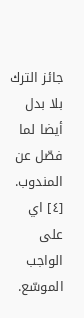جائز الترك بلا بدل أيضا لما فصّل عن المندوب.
[٤] اي على الواجب الموسّع.